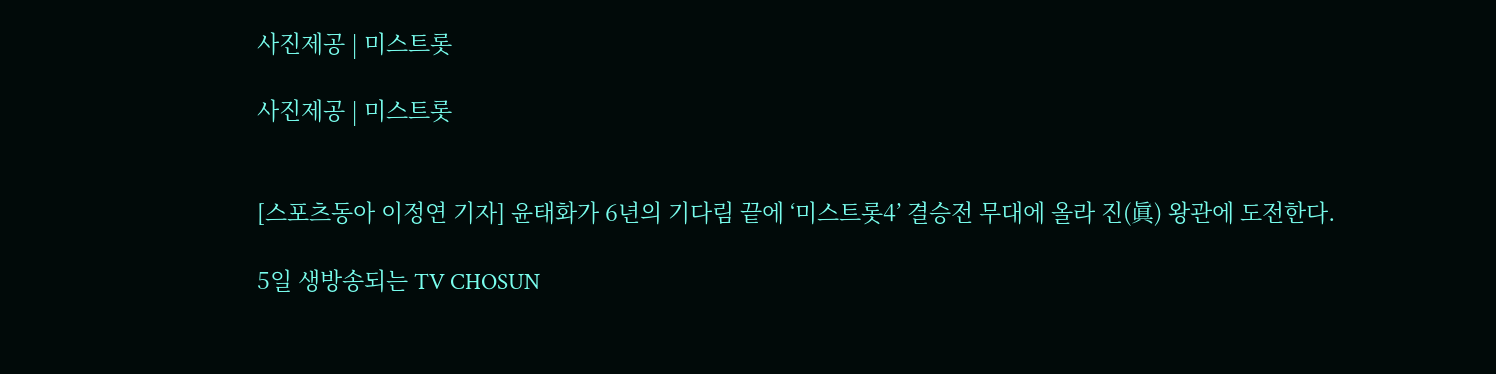사진제공 | 미스트롯

사진제공 | 미스트롯


[스포츠동아 이정연 기자] 윤태화가 6년의 기다림 끝에 ‘미스트롯4’ 결승전 무대에 올라 진(眞) 왕관에 도전한다.

5일 생방송되는 TV CHOSUN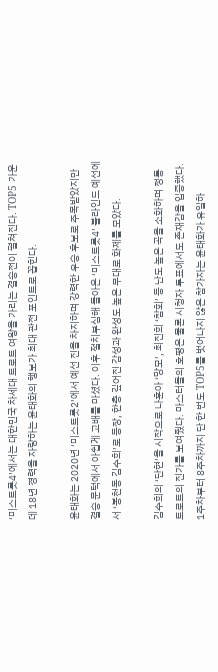‘미스트롯4’에서는 대한민국 차세대 트로트 여왕을 가리는 결승전이 펼쳐진다. TOP5 가운데 18년 경력을 자랑하는 윤태화의 행보가 최대 관전 포인트로 꼽힌다.

윤태화는 2020년 ‘미스트롯2’에서 예선 진을 차지하며 강력한 우승 후보로 주목받았지만 결승 문턱에서 아쉽게 고배를 마셨다. 이후 절치부심해 돌아온 ‘미스트롯4’ 블라인드 예선에서 ‘봉천동 김수희’로 등장, 한층 깊어진 감성과 완성도 높은 무대로 화제를 모았다.

김수희의 ‘단현’을 시작으로 나훈아 ‘망모’, 최진희 ‘참회’ 등 난도 높은 곡을 소화하며 정통 트로트의 진가를 보여줬다. 마스터들의 호평은 물론 시청자 투표에서도 존재감을 입증했다. 1주차부터 8주차까지 단 한 번도 TOP5를 벗어나지 않은 참가자는 윤태화가 유일하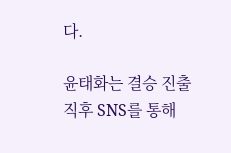다.

윤태화는 결승 진출 직후 SNS를 통해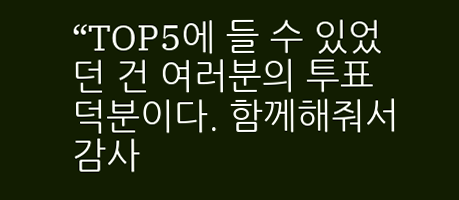“TOP5에 들 수 있었던 건 여러분의 투표 덕분이다. 함께해줘서 감사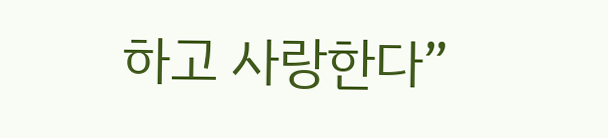하고 사랑한다”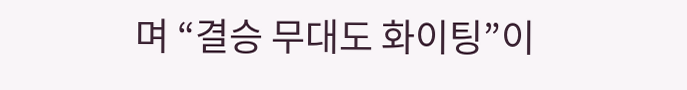며 “결승 무대도 화이팅”이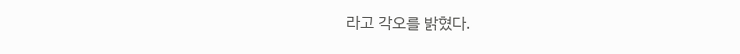라고 각오를 밝혔다.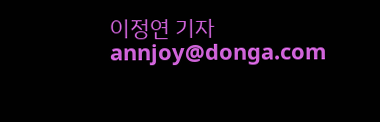이정연 기자 annjoy@donga.com